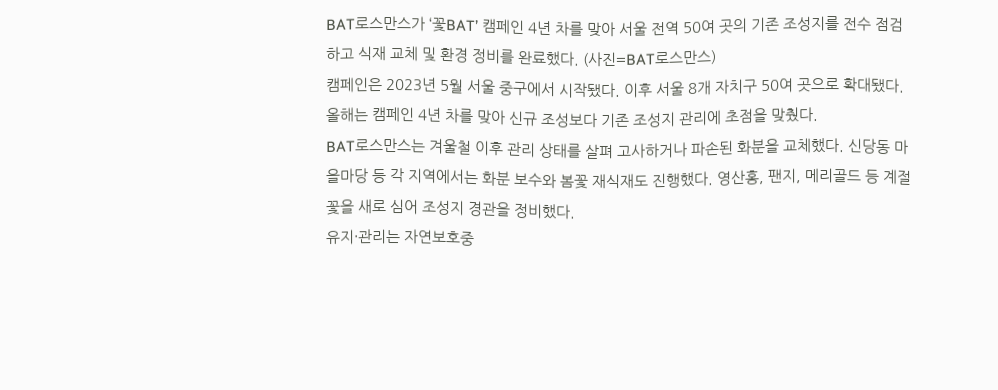BAT로스만스가 ‘꽃BAT’ 캠페인 4년 차를 맞아 서울 전역 50여 곳의 기존 조성지를 전수 점검하고 식재 교체 및 환경 정비를 완료했다. (사진=BAT로스만스)
캠페인은 2023년 5월 서울 중구에서 시작됐다. 이후 서울 8개 자치구 50여 곳으로 확대됐다. 올해는 캠페인 4년 차를 맞아 신규 조성보다 기존 조성지 관리에 초점을 맞췄다.
BAT로스만스는 겨울철 이후 관리 상태를 살펴 고사하거나 파손된 화분을 교체했다. 신당동 마을마당 등 각 지역에서는 화분 보수와 봄꽃 재식재도 진행했다. 영산홍, 팬지, 메리골드 등 계절 꽃을 새로 심어 조성지 경관을 정비했다.
유지·관리는 자연보호중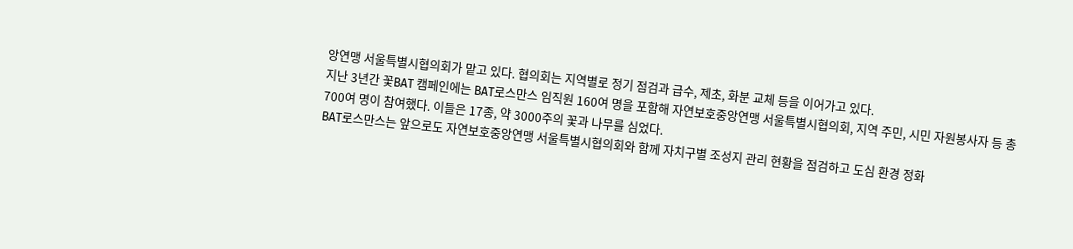앙연맹 서울특별시협의회가 맡고 있다. 협의회는 지역별로 정기 점검과 급수, 제초, 화분 교체 등을 이어가고 있다.
지난 3년간 꽃BAT 캠페인에는 BAT로스만스 임직원 160여 명을 포함해 자연보호중앙연맹 서울특별시협의회, 지역 주민, 시민 자원봉사자 등 총 700여 명이 참여했다. 이들은 17종, 약 3000주의 꽃과 나무를 심었다.
BAT로스만스는 앞으로도 자연보호중앙연맹 서울특별시협의회와 함께 자치구별 조성지 관리 현황을 점검하고 도심 환경 정화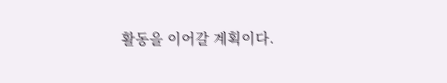활동을 이어갈 계획이다.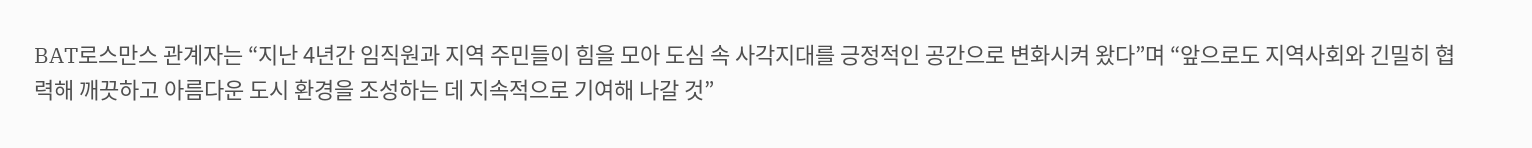BAT로스만스 관계자는 “지난 4년간 임직원과 지역 주민들이 힘을 모아 도심 속 사각지대를 긍정적인 공간으로 변화시켜 왔다”며 “앞으로도 지역사회와 긴밀히 협력해 깨끗하고 아름다운 도시 환경을 조성하는 데 지속적으로 기여해 나갈 것”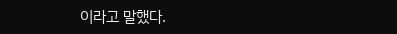이라고 말했다.